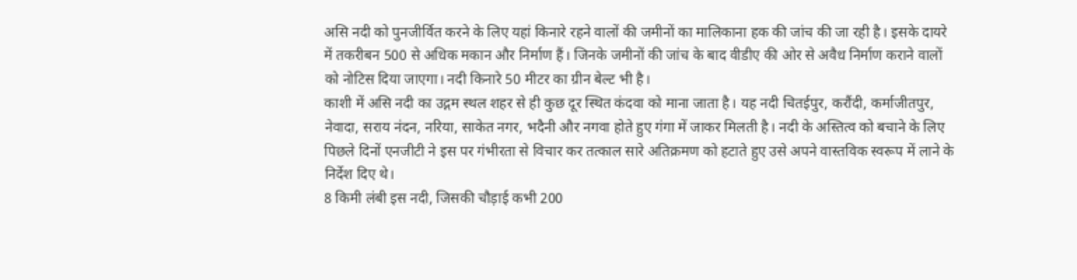असि नदी को पुनजीर्वित करने के लिए यहां किनारे रहने वालों की जमीनों का मालिकाना हक की जांच की जा रही है। इसके दायरे में तकरीबन 500 से अधिक मकान और निर्माण हैं। जिनके जमीनों की जांच के बाद वीडीए की ओर से अवैध निर्माण कराने वालों को नोटिस दिया जाएगा। नदी किनारे 50 मीटर का ग्रीन बेल्ट भी है।
काशी में असि नदी का उद्गम स्थल शहर से ही कुछ दूर स्थित कंदवा को माना जाता है। यह नदी चितईपुर, करौंदी, कर्माजीतपुर, नेवादा, सराय नंदन, नरिया, साकेत नगर, भदैनी और नगवा होते हुए गंगा में जाकर मिलती है। नदी के अस्तित्व को बचाने के लिए पिछले दिनों एनजीटी ने इस पर गंभीरता से विचार कर तत्काल सारे अतिक्रमण को हटाते हुए उसे अपने वास्तविक स्वरूप में लाने के निर्देश दिए थे।
8 किमी लंबी इस नदी, जिसकी चौड़ाई कभी 200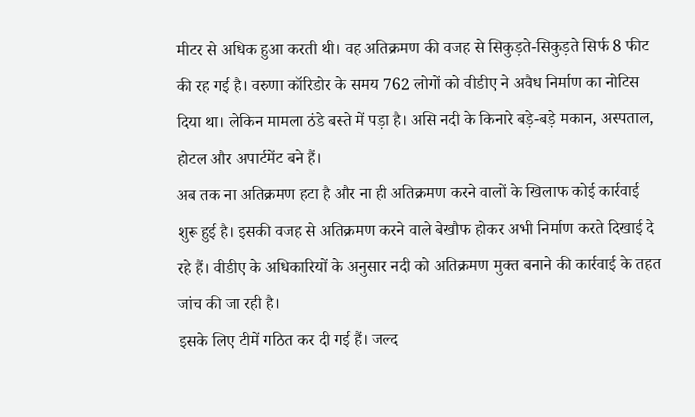मीटर से अधिक हुआ करती थी। वह अतिक्रमण की वजह से सिकुड़ते-सिकुड़ते सिर्फ 8 फीट की रह गई है। वरुणा कॉरिडोर के समय 762 लोगों को वीडीए ने अवैध निर्माण का नोटिस दिया था। लेकिन मामला ठंडे बस्ते में पड़ा है। असि नदी के किनारे बड़े-बड़े मकान, अस्पताल, होटल और अपार्टमेंट बने हैं।
अब तक ना अतिक्रमण हटा है और ना ही अतिक्रमण करने वालों के खिलाफ कोई कार्रवाई शुरू हुई है। इसकी वजह से अतिक्रमण करने वाले बेखौफ होकर अभी निर्माण करते दिखाई दे रहे हैं। वीडीए के अधिकारियों के अनुसार नदी को अतिक्रमण मुक्त बनाने की कार्रवाई के तहत जांच की जा रही है।
इसके लिए टीमें गठित कर दी गई हैं। जल्द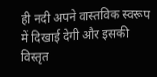ही नदी अपने वास्तविक स्वरूप में दिखाई देगी और इसकी विस्तृत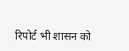रिपोर्ट भी शासन को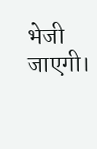भेजी जाएगी।